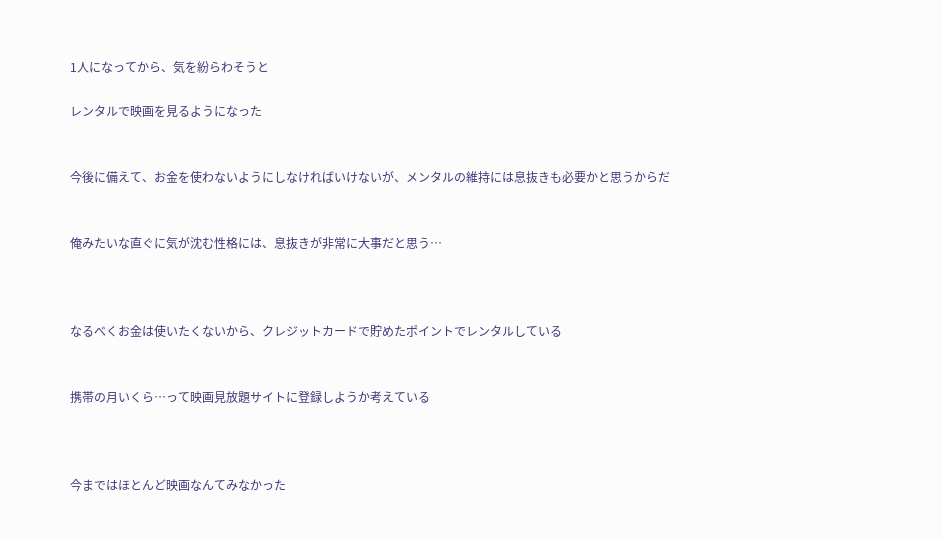1人になってから、気を紛らわそうと

レンタルで映画を見るようになった


今後に備えて、お金を使わないようにしなければいけないが、メンタルの維持には息抜きも必要かと思うからだ


俺みたいな直ぐに気が沈む性格には、息抜きが非常に大事だと思う…



なるべくお金は使いたくないから、クレジットカードで貯めたポイントでレンタルしている


携帯の月いくら…って映画見放題サイトに登録しようか考えている



今まではほとんど映画なんてみなかった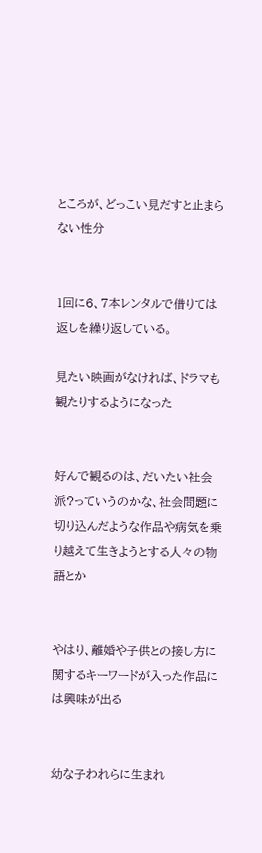ところが、どっこい見だすと止まらない性分


1回に6、7本レンタルで借りては返しを繰り返している。

見たい映画がなければ、ドラマも観たりするようになった


好んで観るのは、だいたい社会派?っていうのかな、社会問題に切り込んだような作品や病気を乗り越えて生きようとする人々の物語とか


やはり、離婚や子供との接し方に関するキーワードが入った作品には興味が出る


幼な子われらに生まれ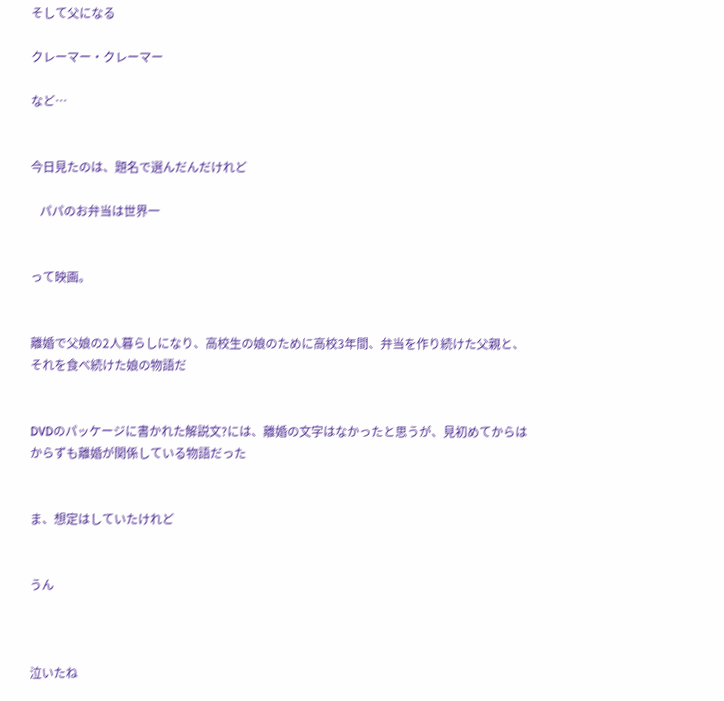そして父になる

クレーマー・クレーマー

など…


今日見たのは、題名で選んだんだけれど

   パパのお弁当は世界一


って映画。


離婚で父娘の2人暮らしになり、高校生の娘のために高校3年間、弁当を作り続けた父親と、それを食べ続けた娘の物語だ


DVDのパッケージに書かれた解説文?には、離婚の文字はなかったと思うが、見初めてからはからずも離婚が関係している物語だった


ま、想定はしていたけれど


うん



泣いたね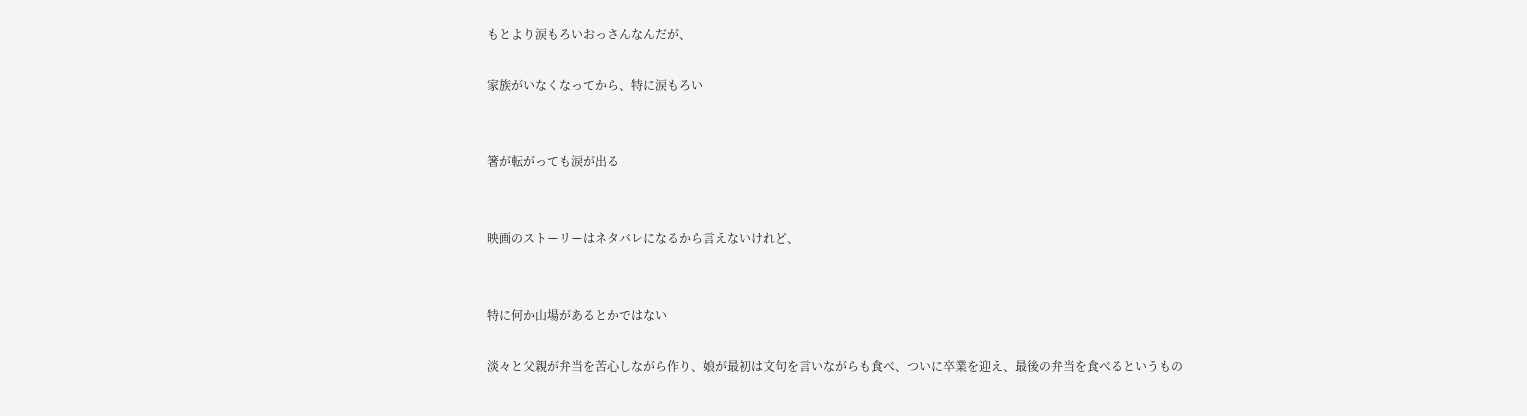もとより涙もろいおっさんなんだが、

家族がいなくなってから、特に涙もろい


箸が転がっても涙が出る


映画のストーリーはネタバレになるから言えないけれど、


特に何か山場があるとかではない

淡々と父親が弁当を苦心しながら作り、娘が最初は文句を言いながらも食べ、ついに卒業を迎え、最後の弁当を食べるというもの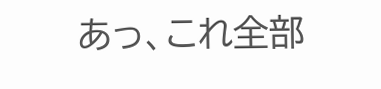あっ、これ全部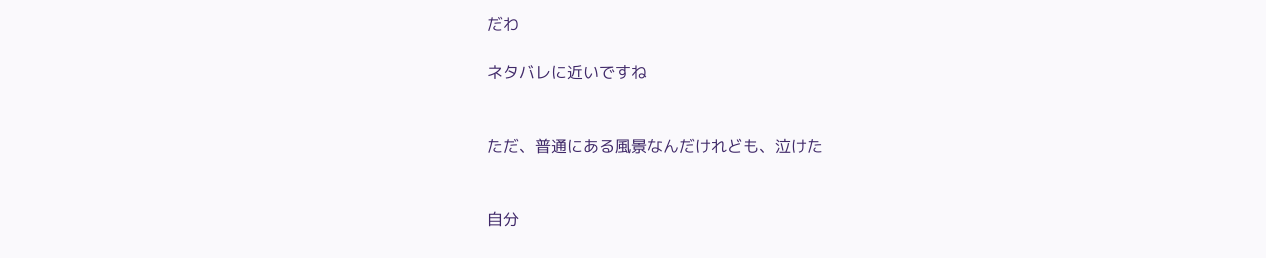だわ

ネタバレに近いですね


ただ、普通にある風景なんだけれども、泣けた


自分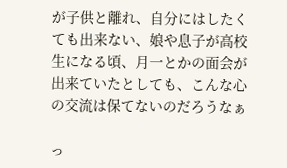が子供と離れ、自分にはしたくても出来ない、娘や息子が高校生になる頃、月一とかの面会が出来ていたとしても、こんな心の交流は保てないのだろうなぁ

っ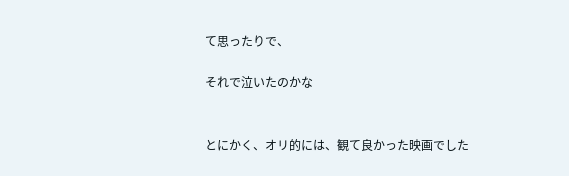て思ったりで、

それで泣いたのかな


とにかく、オリ的には、観て良かった映画でした